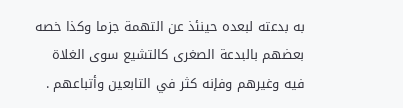به بدعته لبعده حينئذ عن التهمة جزما وكذا خصه بعضهم بالبدعة الصغرى كالتشيع سوى الغلاة فيه وغيرهم وفإنه كثر في التابعين وأتباعهم .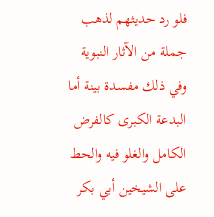فلو رد حديثهم لذهب جملة من الآثار النبوية وفي ذلك مفسدة بينة أما البدعة الكبرى كالفرض الكامل والغلو فيه والحط على الشيخين أبي بكر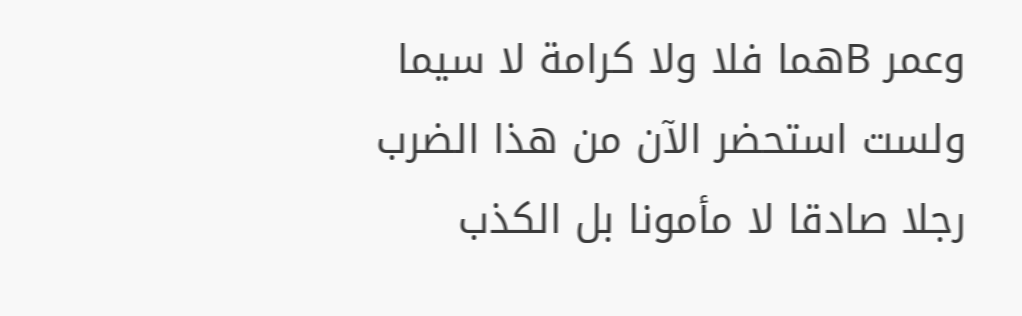وعمر Bهما فلا ولا كرامة لا سيما ولست استحضر الآن من هذا الضرب رجلا صادقا لا مأمونا بل الكذب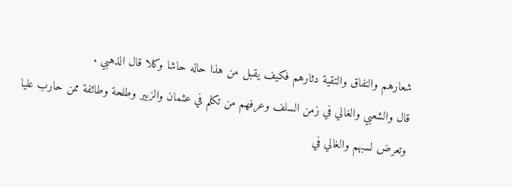شعارهم والنفاق والتقية دثارهم فكيف يقبل من هذا حاله حاشا وكلا قال الذهبي .
قال والشعبي والغالي في زمن السلف وعرفهم من تكلم في عثمان والزبير وطلحة وطائفة ممن حارب عليا وتعرض لسبهم والغالي في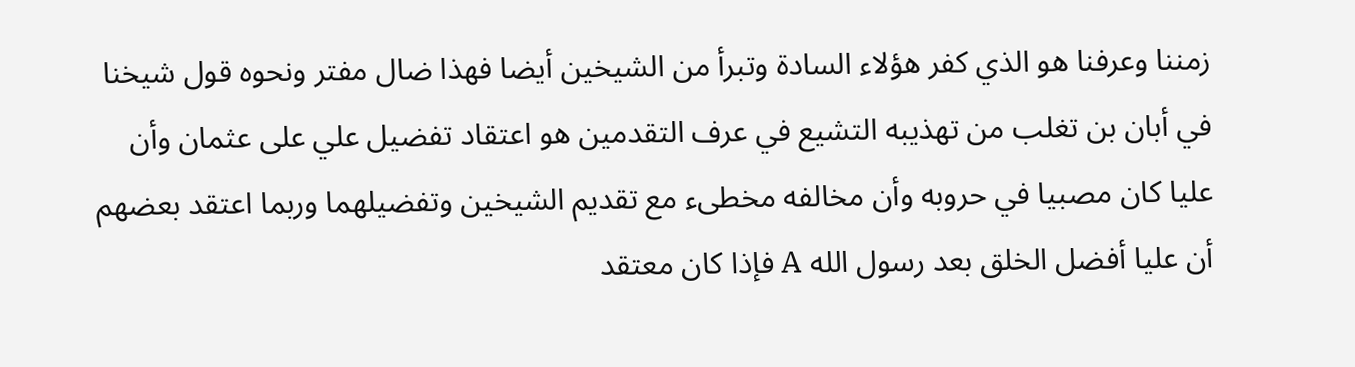زمننا وعرفنا هو الذي كفر هؤلاء السادة وتبرأ من الشيخين أيضا فهذا ضال مفتر ونحوه قول شيخنا في أبان بن تغلب من تهذيبه التشيع في عرف التقدمين هو اعتقاد تفضيل علي على عثمان وأن عليا كان مصبيا في حروبه وأن مخالفه مخطىء مع تقديم الشيخين وتفضيلهما وربما اعتقد بعضهم أن عليا أفضل الخلق بعد رسول الله A فإذا كان معتقد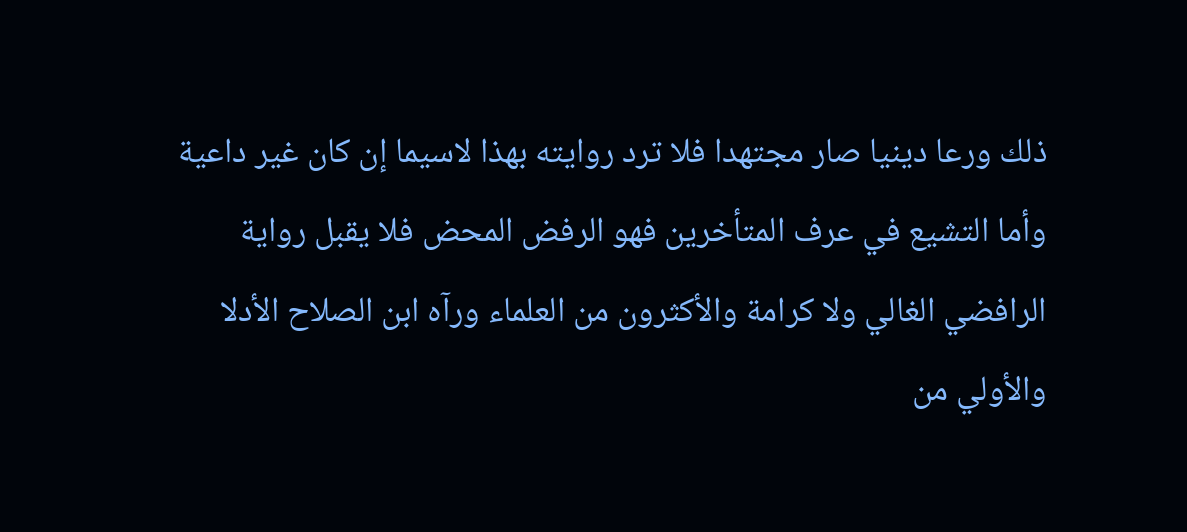ذلك ورعا دينيا صار مجتهدا فلا ترد روايته بهذا لاسيما إن كان غير داعية وأما التشيع في عرف المتأخرين فهو الرفض المحض فلا يقبل رواية الرافضي الغالي ولا كرامة والأكثرون من العلماء ورآه ابن الصلاح الأدلا والأولي من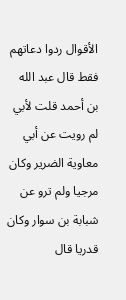الأقوال ردوا دعاتهم فقط قال عبد الله بن أحمد قلت لأبي لم رويت عن أبي معاوية الضرير وكان مرجيا ولم ترو عن شبابة بن سوار وكان قدريا قال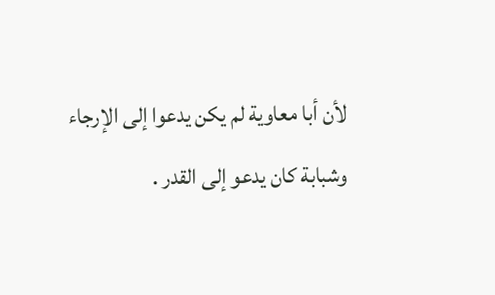لأن أبا معاوية لم يكن يدعوا إلى الإرجاء وشبابة كان يدعو إلى القدر .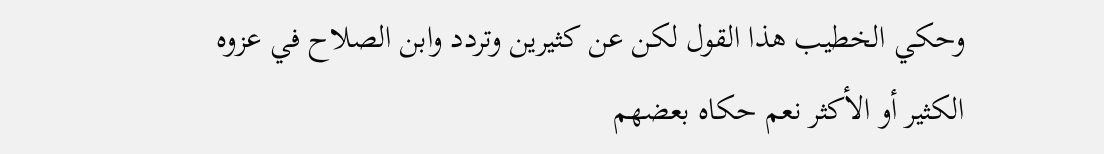وحكي الخطيب هذا القول لكن عن كثيرين وتردد وابن الصلاح في عزوه الكثير أو الأكثر نعم حكاه بعضهم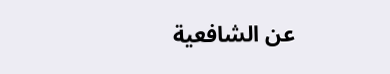عن الشافعية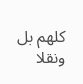كلهم بل ونقلا